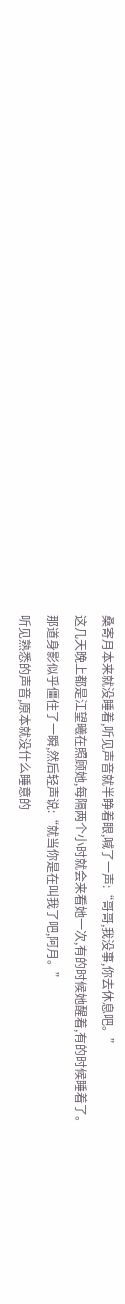桑寄月本来就没睡着,听见声音就半睁着眼,喊了一声:“哥哥,我没事,你去休息吧。”
这几天晚上都是江望曦在照顾她,每隔两个小时就会来看她一次,有的时候她醒着,有的时候睡着了。
那道身影似乎僵住了一瞬,然后轻声说:“就当你是在叫我了吧,阿月。”
听见熟悉的声音,原本就没什么睡意的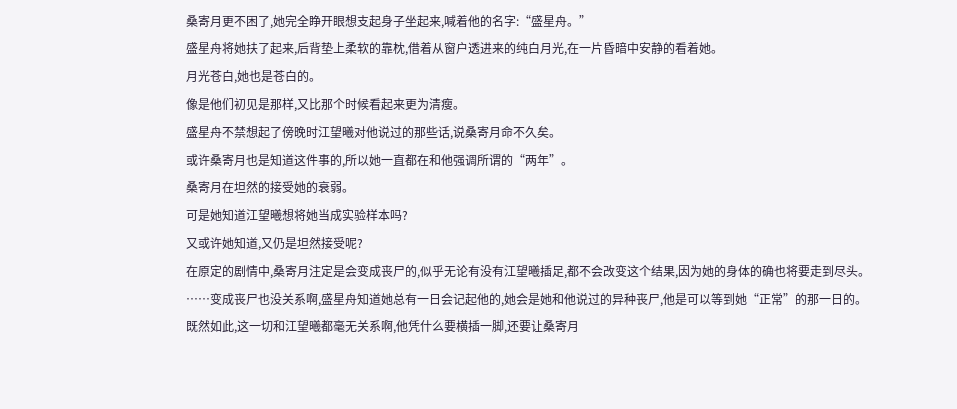桑寄月更不困了,她完全睁开眼想支起身子坐起来,喊着他的名字:“盛星舟。”
盛星舟将她扶了起来,后背垫上柔软的靠枕,借着从窗户透进来的纯白月光,在一片昏暗中安静的看着她。
月光苍白,她也是苍白的。
像是他们初见是那样,又比那个时候看起来更为清瘦。
盛星舟不禁想起了傍晚时江望曦对他说过的那些话,说桑寄月命不久矣。
或许桑寄月也是知道这件事的,所以她一直都在和他强调所谓的“两年”。
桑寄月在坦然的接受她的衰弱。
可是她知道江望曦想将她当成实验样本吗?
又或许她知道,又仍是坦然接受呢?
在原定的剧情中,桑寄月注定是会变成丧尸的,似乎无论有没有江望曦插足,都不会改变这个结果,因为她的身体的确也将要走到尽头。
……变成丧尸也没关系啊,盛星舟知道她总有一日会记起他的,她会是她和他说过的异种丧尸,他是可以等到她“正常”的那一日的。
既然如此,这一切和江望曦都毫无关系啊,他凭什么要横插一脚,还要让桑寄月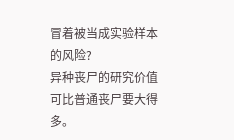冒着被当成实验样本的风险?
异种丧尸的研究价值可比普通丧尸要大得多。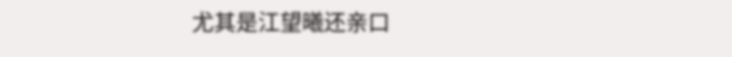尤其是江望曦还亲口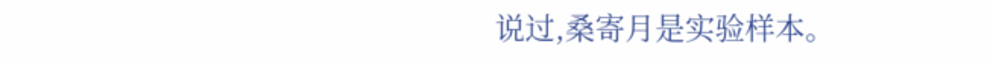说过,桑寄月是实验样本。